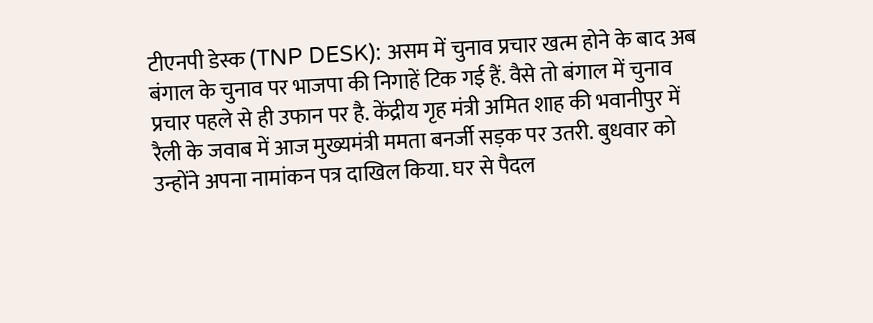टीएनपी डेस्क (TNP DESK): असम में चुनाव प्रचार खत्म होने के बाद अब बंगाल के चुनाव पर भाजपा की निगाहें टिक गई हैं. वैसे तो बंगाल में चुनाव प्रचार पहले से ही उफान पर है. केंद्रीय गृह मंत्री अमित शाह की भवानीपुर में रैली के जवाब में आज मुख्यमंत्री ममता बनर्जी सड़क पर उतरी. बुधवार को उन्होंने अपना नामांकन पत्र दाखिल किया. घर से पैदल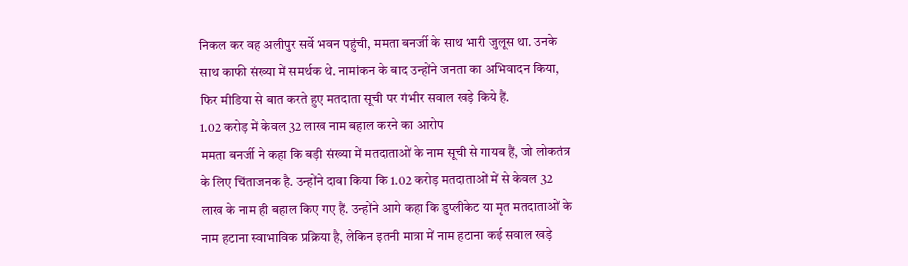निकल कर वह अलीपुर सर्वे भवन पहुंची, ममता बनर्जी के साथ भारी जुलूस था. उनके साथ काफी संख्या में समर्थक थे. नामांकन के बाद उन्होंने जनता का अभिवादन किया, फिर मीडिया से बात करते हुए मतदाता सूची पर गंभीर सवाल खड़े किये हैं.
1.02 करोड़ में केवल 32 लाख नाम बहाल करने का आरोप
ममता बनर्जी ने कहा कि बड़ी संख्या में मतदाताओं के नाम सूची से गायब हैं, जो लोकतंत्र के लिए चिंताजनक है. उन्होंने दावा किया कि 1.02 करोड़ मतदाताओं में से केवल 32 लाख के नाम ही बहाल किए गए हैं. उन्होंने आगे कहा कि डुप्लीकेट या मृत मतदाताओं के नाम हटाना स्वाभाविक प्रक्रिया है, लेकिन इतनी मात्रा में नाम हटाना कई सवाल खड़े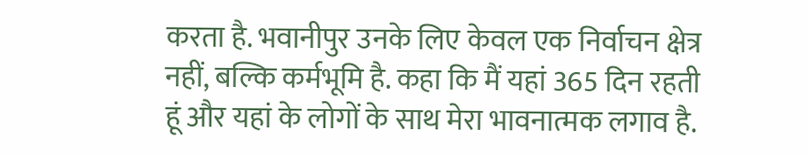करता है. भवानीपुर उनके लिए केवल एक निर्वाचन क्षेत्र नहीं, बल्कि कर्मभूमि है. कहा कि मैं यहां 365 दिन रहती हूं और यहां के लोगों के साथ मेरा भावनात्मक लगाव है.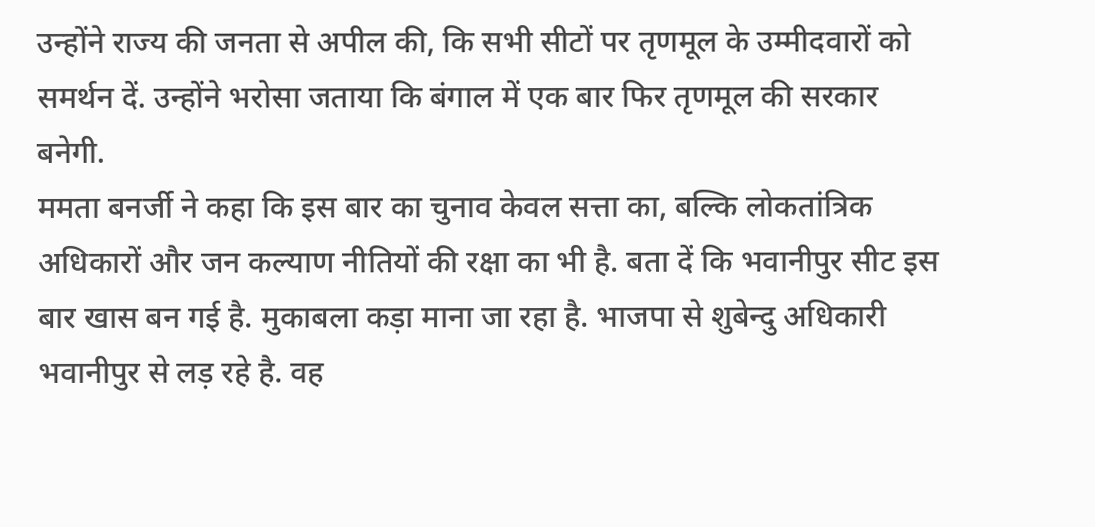उन्होंने राज्य की जनता से अपील की, कि सभी सीटों पर तृणमूल के उम्मीदवारों को समर्थन दें. उन्होंने भरोसा जताया कि बंगाल में एक बार फिर तृणमूल की सरकार बनेगी.
ममता बनर्जी ने कहा कि इस बार का चुनाव केवल सत्ता का, बल्कि लोकतांत्रिक अधिकारों और जन कल्याण नीतियों की रक्षा का भी है. बता दें कि भवानीपुर सीट इस बार खास बन गई है. मुकाबला कड़ा माना जा रहा है. भाजपा से शुबेन्दु अधिकारी भवानीपुर से लड़ रहे है. वह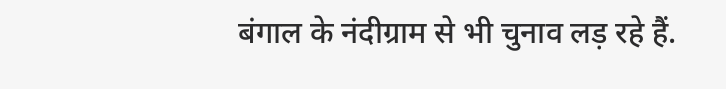बंगाल के नंदीग्राम से भी चुनाव लड़ रहे हैं.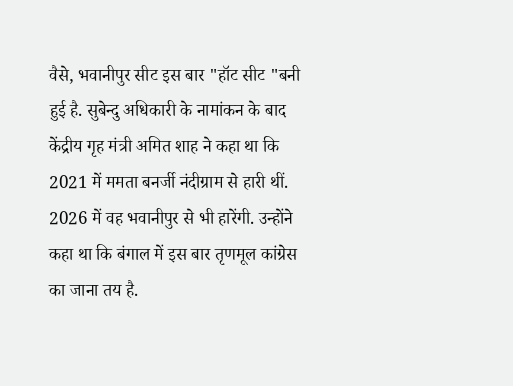वैसे, भवानीपुर सीट इस बार "हॉट सीट "बनी हुई है. सुबेन्दु अधिकारी के नामांकन के बाद केंद्रीय गृह मंत्री अमित शाह ने कहा था कि 2021 में ममता बनर्जी नंदीग्राम से हारी थीं. 2026 में वह भवानीपुर से भी हारेंगी. उन्होंने कहा था कि बंगाल में इस बार तृणमूल कांग्रेस का जाना तय है.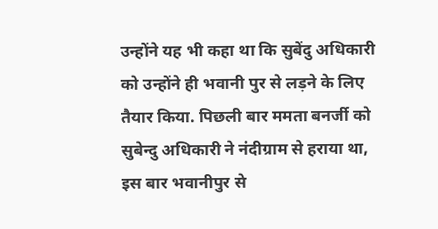उन्होंने यह भी कहा था कि सुबेंदु अधिकारी को उन्होंने ही भवानी पुर से लड़ने के लिए तैयार किया. पिछली बार ममता बनर्जी को सुबेन्दु अधिकारी ने नंदीग्राम से हराया था, इस बार भवानीपुर से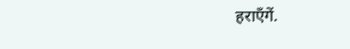हराएँगें.